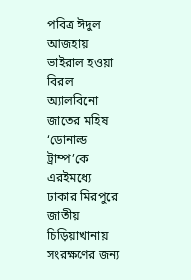পবিত্র ঈদুল আজহায় ভাইরাল হওয়া বিরল অ্যালবিনো জাতের মহিষ ‘ডোনাল্ড ট্রাম্প’কে এরইমধ্যে ঢাকার মিরপুরে জাতীয় চিড়িয়াখানায় সংরক্ষণের জন্য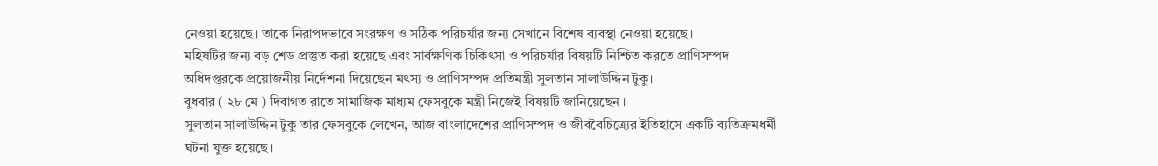নেওয়া হয়েছে। তাকে নিরাপদভাবে সংরক্ষণ ও সঠিক পরিচর্যার জন্য সেখানে বিশেষ ব্যবস্থা নেওয়া হয়েছে।
মহিষটির জন্য বড় শেড প্রস্তুত করা হয়েছে এবং সার্বক্ষণিক চিকিৎসা ও পরিচর্যার বিষয়টি নিশ্চিত করতে প্রাণিসম্পদ অধিদপ্তরকে প্রয়োজনীয় নির্দেশনা দিয়েছেন মৎস্য ও প্রাণিসম্পদ প্রতিমন্ত্রী সুলতান সালাউদ্দিন টুকু।
বুধবার ( ২৮ মে ) দিবাগত রাতে সামাজিক মাধ্যম ফেসবুকে মন্ত্রী নিজেই বিষয়টি জানিয়েছেন ।
সুলতান সালাউদ্দিন টুকু তার ফেসবুকে লেখেন, আজ বাংলাদেশের প্রাণিসম্পদ ও জীববৈচিত্র্যের ইতিহাসে একটি ব্যতিক্রমধর্মী ঘটনা যুক্ত হয়েছে।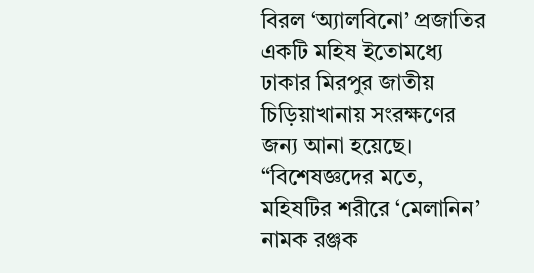বিরল ‘অ্যালবিনো’ প্রজাতির একটি মহিষ ইতোমধ্যে ঢাকার মিরপুর জাতীয় চিড়িয়াখানায় সংরক্ষণের জন্য আনা হয়েছে।
“বিশেষজ্ঞদের মতে, মহিষটির শরীরে ‘মেলানিন’ নামক রঞ্জক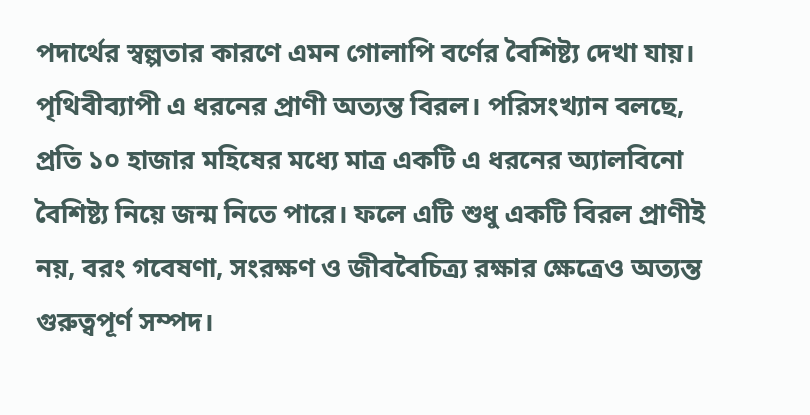পদার্থের স্বল্পতার কারণে এমন গোলাপি বর্ণের বৈশিষ্ট্য দেখা যায়। পৃথিবীব্যাপী এ ধরনের প্রাণী অত্যন্ত বিরল। পরিসংখ্যান বলছে, প্রতি ১০ হাজার মহিষের মধ্যে মাত্র একটি এ ধরনের অ্যালবিনো বৈশিষ্ট্য নিয়ে জন্ম নিতে পারে। ফলে এটি শুধু একটি বিরল প্রাণীই নয়, বরং গবেষণা, সংরক্ষণ ও জীববৈচিত্র্য রক্ষার ক্ষেত্রেও অত্যন্ত গুরুত্বপূর্ণ সম্পদ।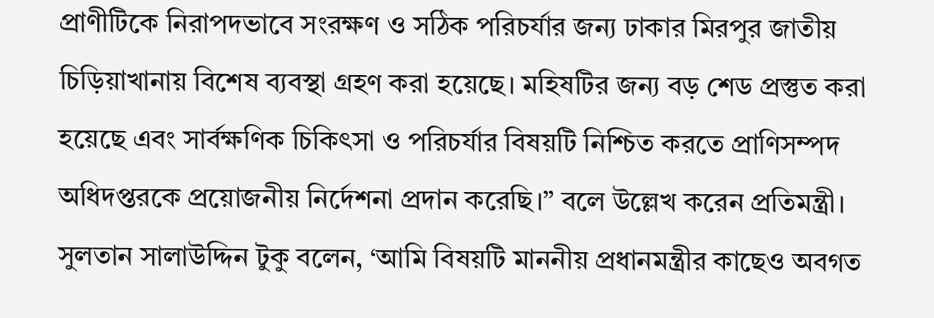প্রাণীটিকে নিরাপদভাবে সংরক্ষণ ও সঠিক পরিচর্যার জন্য ঢাকার মিরপুর জাতীয় চিড়িয়াখানায় বিশেষ ব্যবস্থা গ্রহণ করা হয়েছে। মহিষটির জন্য বড় শেড প্রস্তুত করা হয়েছে এবং সার্বক্ষণিক চিকিৎসা ও পরিচর্যার বিষয়টি নিশ্চিত করতে প্রাণিসম্পদ অধিদপ্তরকে প্রয়োজনীয় নির্দেশনা প্রদান করেছি।” বলে উল্লেখ করেন প্রতিমন্ত্রী।
সুলতান সালাউদ্দিন টুকু বলেন, ‘আমি বিষয়টি মাননীয় প্রধানমন্ত্রীর কাছেও অবগত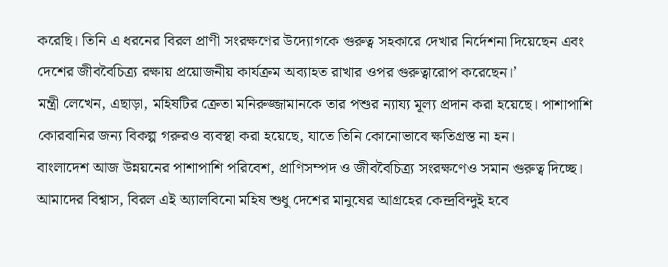করেছি। তিনি এ ধরনের বিরল প্রাণী সংরক্ষণের উদ্যোগকে গুরুত্ব সহকারে দেখার নির্দেশনা দিয়েছেন এবং দেশের জীববৈচিত্র্য রক্ষায় প্রয়োজনীয় কার্যক্রম অব্যাহত রাখার ওপর গুরুত্বারোপ করেছেন।’
মন্ত্রী লেখেন, এছাড়া, মহিষটির ক্রেতা মনিরুজ্জামানকে তার পশুর ন্যায্য মূল্য প্রদান করা হয়েছে। পাশাপাশি কোরবানির জন্য বিকল্প গরুরও ব্যবস্থা করা হয়েছে, যাতে তিনি কোনোভাবে ক্ষতিগ্রস্ত না হন।
বাংলাদেশ আজ উন্নয়নের পাশাপাশি পরিবেশ, প্রাণিসম্পদ ও জীববৈচিত্র্য সংরক্ষণেও সমান গুরুত্ব দিচ্ছে। আমাদের বিশ্বাস, বিরল এই অ্যালবিনো মহিষ শুধু দেশের মানুষের আগ্রহের কেন্দ্রবিন্দুই হবে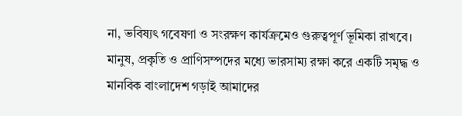না, ভবিষ্যৎ গবেষণা ও সংরক্ষণ কার্যক্রমেও গুরুত্বপূর্ণ ভূমিকা রাখবে।
মানুষ, প্রকৃতি ও প্রাণিসম্পদের মধ্যে ভারসাম্য রক্ষা করে একটি সমৃদ্ধ ও মানবিক বাংলাদেশ গড়াই আমাদের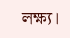লক্ষ্য।